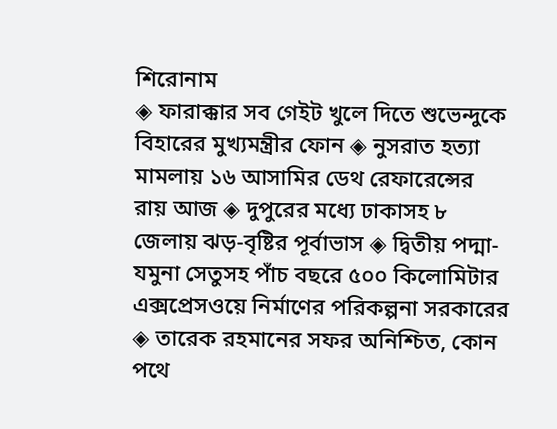শিরোনাম
◈ ফারাক্কার সব গেইট খুলে দিতে শুভেন্দুকে বিহারের মুখ্যমন্ত্রীর ফোন ◈ নুসরাত হত্যা মামলায় ১৬ আসামির ডেথ রেফারেন্সের রায় আজ ◈ দুপুরের মধ্যে ঢাকাসহ ৮ জেলায় ঝড়-বৃষ্টির পূর্বাভাস ◈ দ্বিতীয় পদ্মা-যমুনা সেতুসহ পাঁচ বছরে ৫০০ কিলোমিটার এক্সপ্রেসওয়ে নির্মাণের পরিকল্পনা সরকারের ◈ তারেক রহমানের সফর অনিশ্চিত, কোন পথে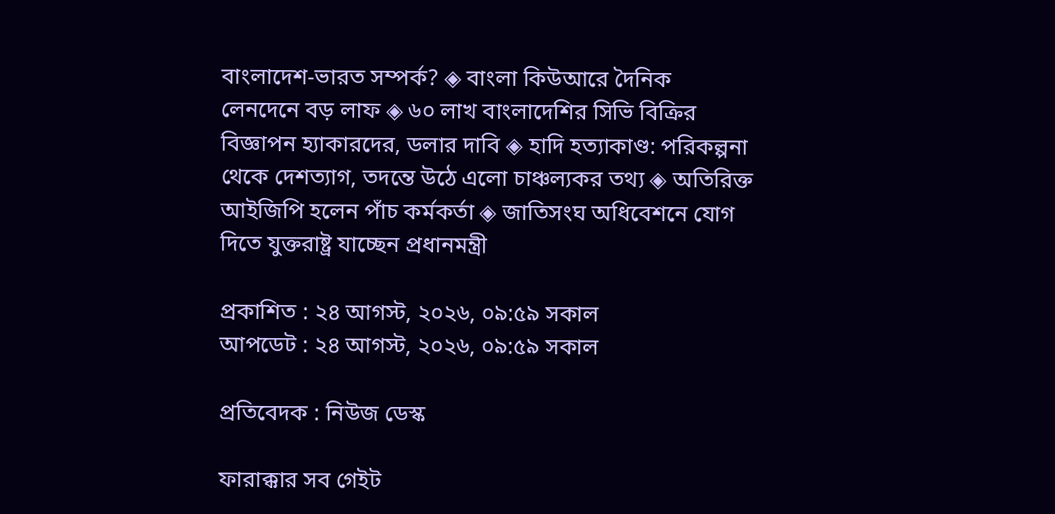বাংলাদেশ-ভারত সম্পর্ক? ◈ বাংলা কিউআরে দৈনিক লেনদেনে বড় লাফ ◈ ৬০ লাখ বাংলাদেশির সিভি বিক্রির বিজ্ঞাপন হ্যাকারদের, ডলার দাবি ◈ হাদি হত্যাকাণ্ড: পরিকল্পনা থেকে দেশত্যাগ, তদন্তে উঠে এলো চাঞ্চল্যকর তথ্য ◈ অতিরিক্ত আইজিপি হলেন পাঁচ কর্মকর্তা ◈ জাতিসংঘ অধিবেশনে যোগ দিতে যুক্তরাষ্ট্র যাচ্ছেন প্রধানমন্ত্রী

প্রকাশিত : ২৪ আগস্ট, ২০২৬, ০৯:৫৯ সকাল
আপডেট : ২৪ আগস্ট, ২০২৬, ০৯:৫৯ সকাল

প্রতিবেদক : নিউজ ডেস্ক

ফারাক্কার সব গেইট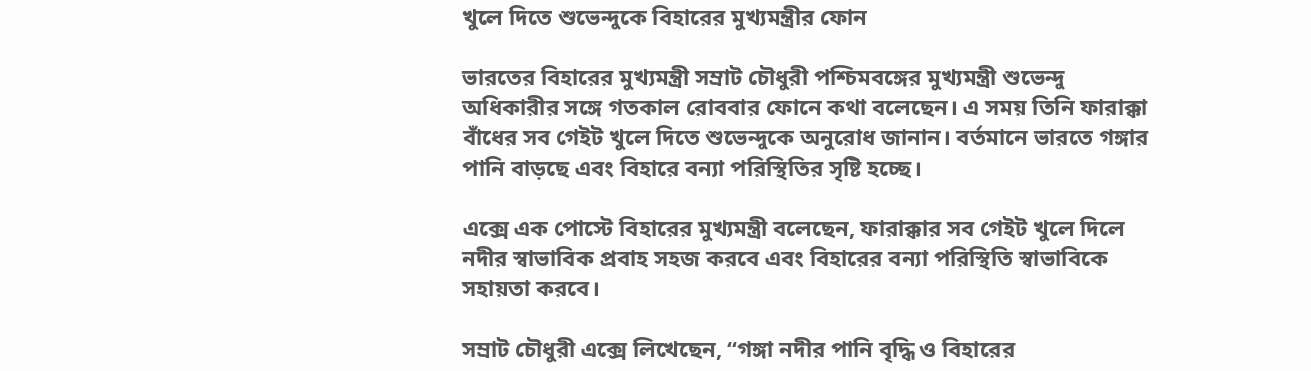খুলে দিতে শুভেন্দুকে বিহারের মুখ্যমন্ত্রীর ফোন

ভারতের বিহারের মুখ্যমন্ত্রী সম্রাট চৌধুরী পশ্চিমবঙ্গের মুখ্যমন্ত্রী শুভেন্দু অধিকারীর সঙ্গে গতকাল রোববার ফোনে কথা বলেছেন। এ সময় তিনি ফারাক্কা বাঁধের সব গেইট খুলে দিতে শুভেন্দুকে অনুরোধ জানান। বর্তমানে ভারতে গঙ্গার পানি বাড়ছে এবং বিহারে বন্যা পরিস্থিতির সৃষ্টি হচ্ছে।

এক্সে এক পোস্টে বিহারের মুখ্যমন্ত্রী বলেছেন, ফারাক্কার সব গেইট খুলে দিলে নদীর স্বাভাবিক প্রবাহ সহজ করবে এবং বিহারের বন্যা পরিস্থিতি স্বাভাবিকে সহায়তা করবে।

সম্রাট চৌধুরী এক্সে লিখেছেন, “গঙ্গা নদীর পানি বৃদ্ধি ও বিহারের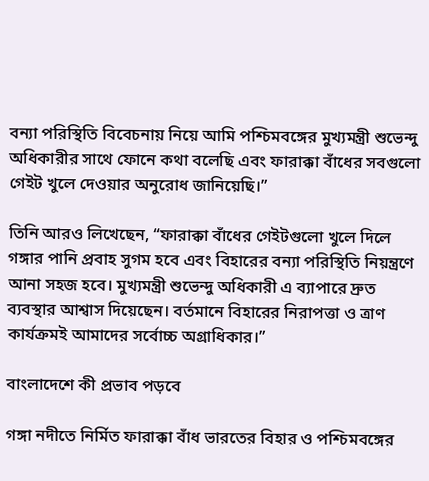বন্যা পরিস্থিতি বিবেচনায় নিয়ে আমি পশ্চিমবঙ্গের মুখ্যমন্ত্রী শুভেন্দু অধিকারীর সাথে ফোনে কথা বলেছি এবং ফারাক্কা বাঁধের সবগুলো গেইট খুলে দেওয়ার অনুরোধ জানিয়েছি।”

তিনি আরও লিখেছেন, “ফারাক্কা বাঁধের গেইটগুলো খুলে দিলে গঙ্গার পানি প্রবাহ সুগম হবে এবং বিহারের বন্যা পরিস্থিতি নিয়ন্ত্রণে আনা সহজ হবে। মুখ্যমন্ত্রী শুভেন্দু অধিকারী এ ব্যাপারে দ্রুত ব্যবস্থার আশ্বাস দিয়েছেন। বর্তমানে বিহারের নিরাপত্তা ও ত্রাণ কার্যক্রমই আমাদের সর্বোচ্চ অগ্রাধিকার।”

বাংলাদেশে কী প্রভাব পড়বে

গঙ্গা নদীতে নির্মিত ফারাক্কা বাঁধ ভারতের বিহার ও পশ্চিমবঙ্গের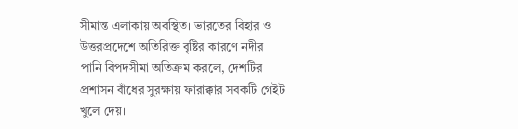সীমান্ত এলাকায় অবস্থিত। ভারতের বিহার ও উত্তরপ্রদেশে অতিরিক্ত বৃষ্টির কারণে নদীর পানি বিপদসীমা অতিক্রম করলে, দেশটির প্রশাসন বাঁধের সুরক্ষায় ফারাক্কার সবকটি গেইট খুলে দেয়।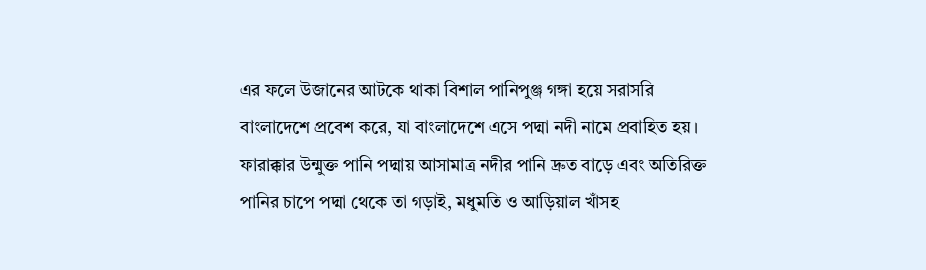এর ফলে উজানের আটকে থাকা বিশাল পানিপুঞ্জ গঙ্গা হয়ে সরাসরি বাংলাদেশে প্রবেশ করে, যা বাংলাদেশে এসে পদ্মা নদী নামে প্রবাহিত হয়। ফারাক্কার উন্মুক্ত পানি পদ্মায় আসামাত্র নদীর পানি দ্রুত বাড়ে এবং অতিরিক্ত পানির চাপে পদ্মা থেকে তা গড়াই, মধুমতি ও আড়িয়াল খাঁসহ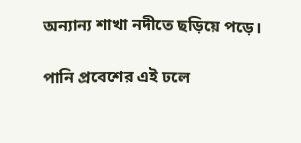অন্যান্য শাখা নদীতে ছড়িয়ে পড়ে।

পানি প্রবেশের এই ঢলে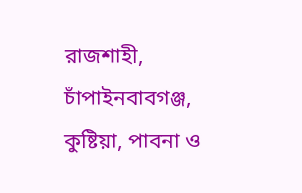রাজশাহী, চাঁপাইনবাবগঞ্জ, কুষ্টিয়া, পাবনা ও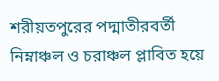শরীয়তপুরের পদ্মাতীরবর্তী নিম্নাঞ্চল ও চরাঞ্চল প্লাবিত হয়ে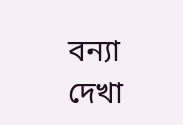বন্যা দেখা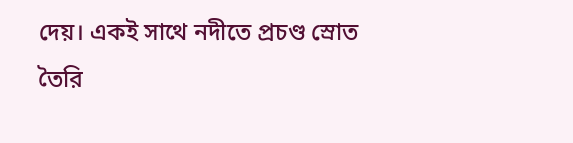দেয়। একই সাথে নদীতে প্রচণ্ড স্রোত তৈরি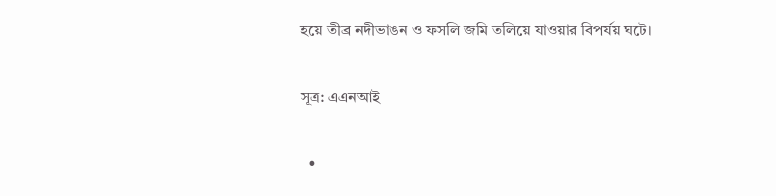হয়ে তীব্র নদীভাঙন ও ফসলি জমি তলিয়ে যাওয়ার বিপর্যয় ঘটে।

সূত্র: এএনআই

  •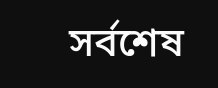সর্বশেষ